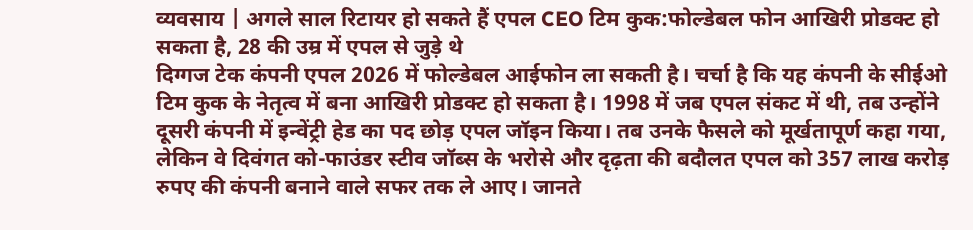व्यवसाय | अगले साल रिटायर हो सकते हैं एपल CEO टिम कुक:फोल्डेबल फोन आखिरी प्रोडक्ट हो सकता है, 28 की उम्र में एपल से जुड़े थे
दिग्गज टेक कंपनी एपल 2026 में फोल्डेबल आईफोन ला सकती है। चर्चा है कि यह कंपनी के सीईओ टिम कुक के नेतृत्व में बना आखिरी प्रोडक्ट हो सकता है। 1998 में जब एपल संकट में थी, तब उन्होंने दूसरी कंपनी में इन्वेंट्री हेड का पद छोड़ एपल जॉइन किया। तब उनके फैसले को मूर्खतापूर्ण कहा गया, लेकिन वे दिवंगत को-फाउंडर स्टीव जॉब्स के भरोसे और दृढ़ता की बदौलत एपल को 357 लाख करोड़ रुपए की कंपनी बनाने वाले सफर तक ले आए। जानते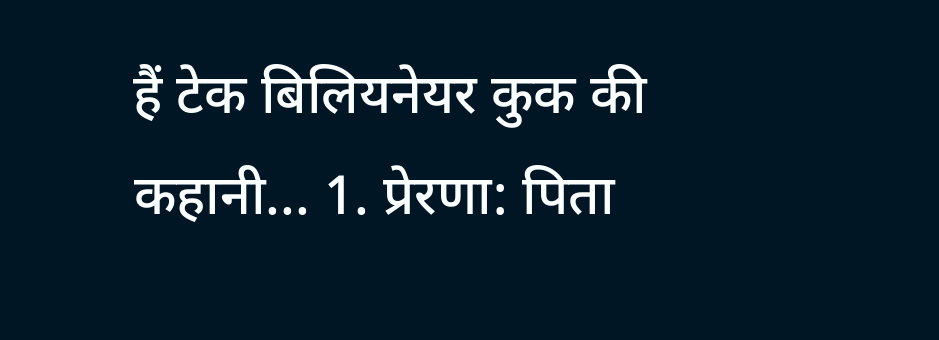हैं टेक बिलियनेयर कुक की कहानी... 1. प्रेरणा: पिता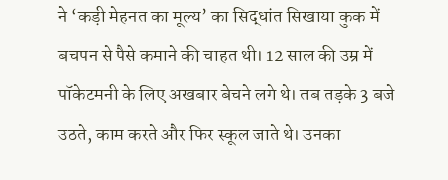ने ‘कड़ी मेहनत का मूल्य’ का सिद्धांत सिखाया कुक में बचपन से पैसे कमाने की चाहत थी। 12 साल की उम्र में पॉकेटमनी के लिए अखबार बेचने लगे थे। तब तड़के 3 बजे उठते, काम करते और फिर स्कूल जाते थे। उनका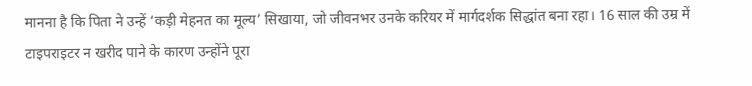मानना है कि पिता ने उन्हें ‘कड़ी मेहनत का मूल्य’ सिखाया, जो जीवनभर उनके करियर में मार्गदर्शक सिद्धांत बना रहा। 16 साल की उम्र में टाइपराइटर न खरीद पाने के कारण उन्होंने पूरा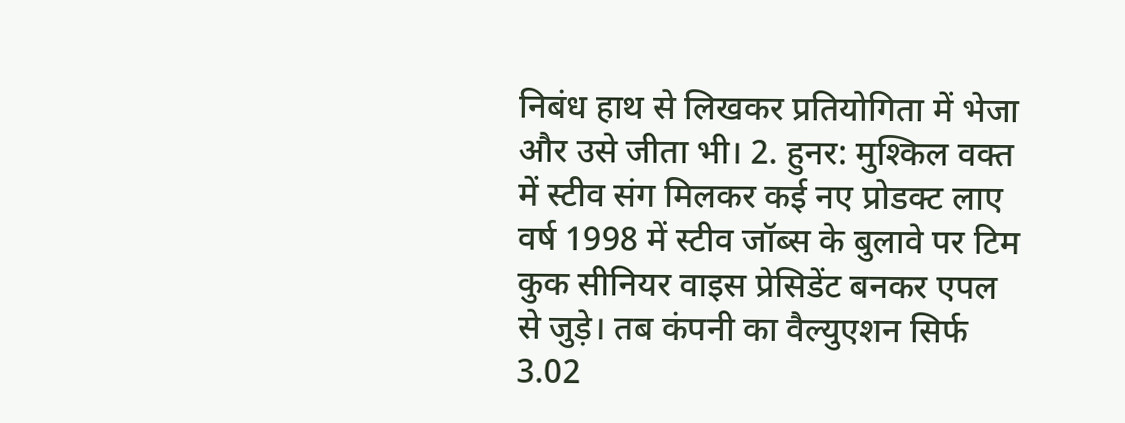निबंध हाथ से लिखकर प्रतियोगिता में भेजा और उसे जीता भी। 2. हुनर: मुश्किल वक्त में स्टीव संग मिलकर कई नए प्रोडक्ट लाए वर्ष 1998 में स्टीव जॉब्स के बुलावे पर टिम कुक सीनियर वाइस प्रेसिडेंट बनकर एपल से जुड़े। तब कंपनी का वैल्युएशन सिर्फ 3.02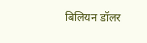बिलियन डॉलर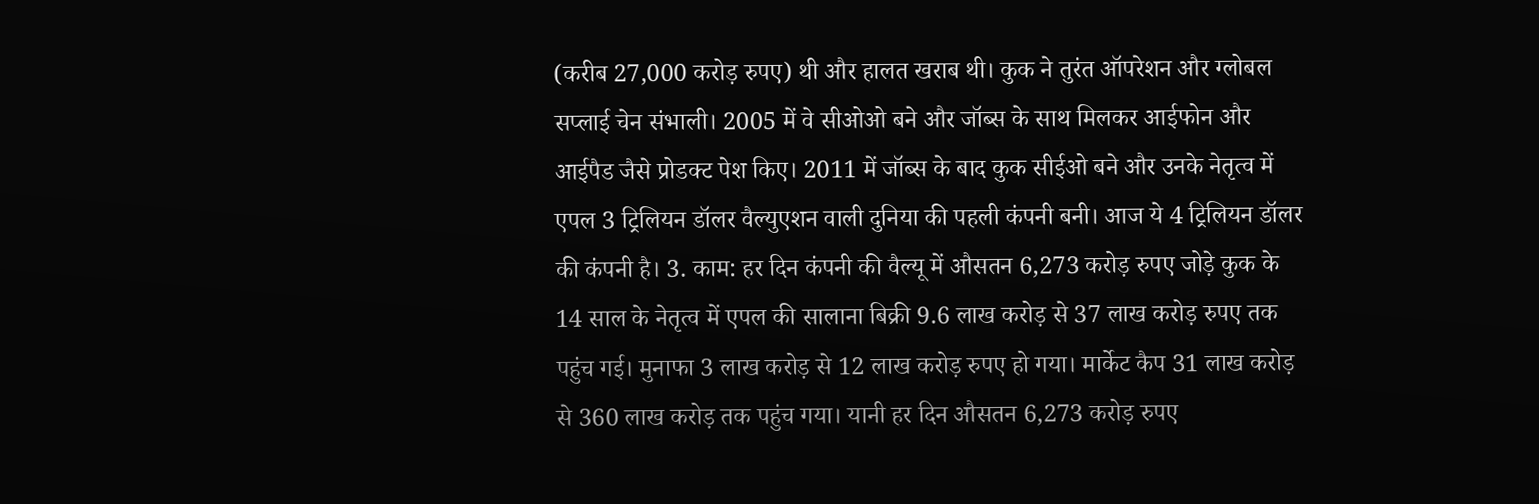(करीब 27,000 करोड़ रुपए) थी और हालत खराब थी। कुक ने तुरंत ऑपरेशन और ग्लोबल सप्लाई चेन संभाली। 2005 में वे सीओओ बने और जॉब्स के साथ मिलकर आईफोन और आईपैड जैसे प्रोडक्ट पेश किए। 2011 में जॉब्स के बाद कुक सीईओ बने और उनके नेतृत्व में एपल 3 ट्रिलियन डॉलर वैल्युएशन वाली दुनिया की पहली कंपनी बनी। आज ये 4 ट्रिलियन डॉलर की कंपनी है। 3. काम: हर दिन कंपनी की वैल्यू में औसतन 6,273 करोड़ रुपए जोड़े कुक के 14 साल के नेतृत्व में एपल की सालाना बिक्री 9.6 लाख करोड़ से 37 लाख करोड़ रुपए तक पहुंच गई। मुनाफा 3 लाख करोड़ से 12 लाख करोड़ रुपए हो गया। मार्केट कैप 31 लाख करोड़ से 360 लाख करोड़ तक पहुंच गया। यानी हर दिन औसतन 6,273 करोड़ रुपए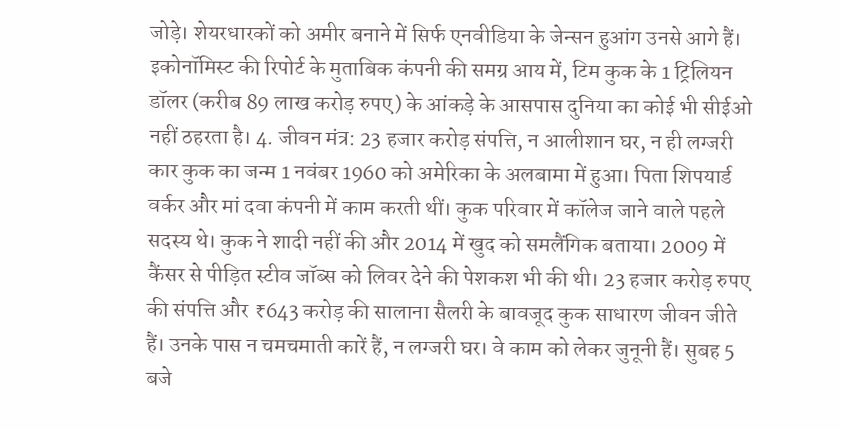जोड़े। शेयरधारकों को अमीर बनाने में सिर्फ एनवीडिया के जेन्सन हुआंग उनसे आगे हैं। इकोनॉमिस्ट की रिपोर्ट के मुताबिक कंपनी की समग्र आय में, टिम कुक के 1 ट्रिलियन डॉलर (करीब 89 लाख करोड़ रुपए) के आंकड़े के आसपास दुनिया का कोई भी सीईओ नहीं ठहरता है। 4. जीवन मंत्र: 23 हजार करोड़ संपत्ति, न आलीशान घर, न ही लग्जरी कार कुक का जन्म 1 नवंबर 1960 को अमेरिका के अलबामा में हुआ। पिता शिपयार्ड वर्कर और मां दवा कंपनी में काम करती थीं। कुक परिवार में कॉलेज जाने वाले पहले सदस्य थे। कुक ने शादी नहीं की और 2014 में खुद को समलैंगिक बताया। 2009 में कैंसर से पीड़ित स्टीव जॉब्स को लिवर देने की पेशकश भी की थी। 23 हजार करोड़ रुपए की संपत्ति और ₹643 करोड़ की सालाना सैलरी के बावजूद कुक साधारण जीवन जीते हैं। उनके पास न चमचमाती कारें हैं, न लग्जरी घर। वे काम को लेकर जुनूनी हैं। सुबह 5 बजे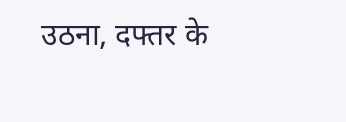उठना, दफ्तर के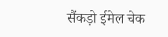सैंकड़ो ईमेल चेक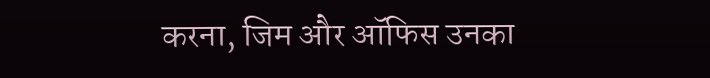करना, जिम और ऑफिस उनका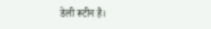डेली रूटीन है।